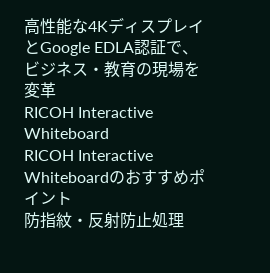高性能な4KディスプレイとGoogle EDLA認証で、ビジネス・教育の現場を変革
RICOH Interactive Whiteboard
RICOH Interactive Whiteboardのおすすめポイント
防指紋・反射防止処理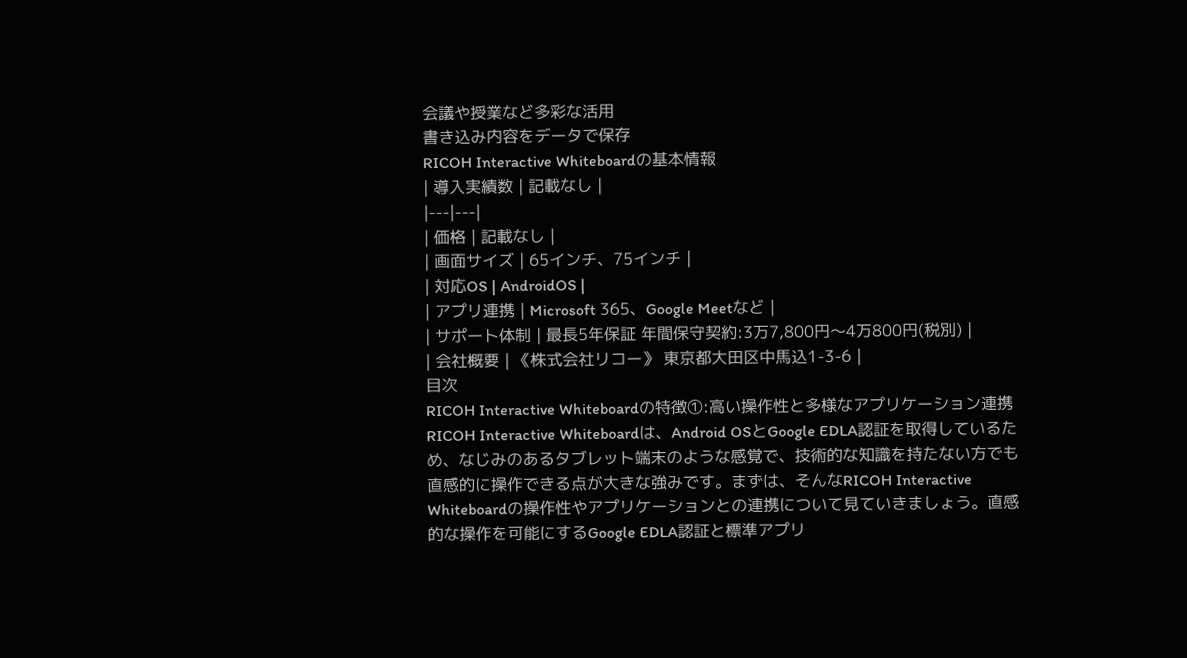会議や授業など多彩な活用
書き込み内容をデータで保存
RICOH Interactive Whiteboardの基本情報
| 導入実績数 | 記載なし |
|---|---|
| 価格 | 記載なし |
| 画面サイズ | 65インチ、75インチ |
| 対応OS | AndroidOS |
| アプリ連携 | Microsoft 365、Google Meetなど |
| サポート体制 | 最長5年保証 年間保守契約:3万7,800円〜4万800円(税別) |
| 会社概要 | 《株式会社リコー》 東京都大田区中馬込1-3-6 |
目次
RICOH Interactive Whiteboardの特徴①:高い操作性と多様なアプリケーション連携
RICOH Interactive Whiteboardは、Android OSとGoogle EDLA認証を取得しているため、なじみのあるタブレット端末のような感覚で、技術的な知識を持たない方でも直感的に操作できる点が大きな強みです。まずは、そんなRICOH Interactive Whiteboardの操作性やアプリケーションとの連携について見ていきましょう。直感的な操作を可能にするGoogle EDLA認証と標準アプリ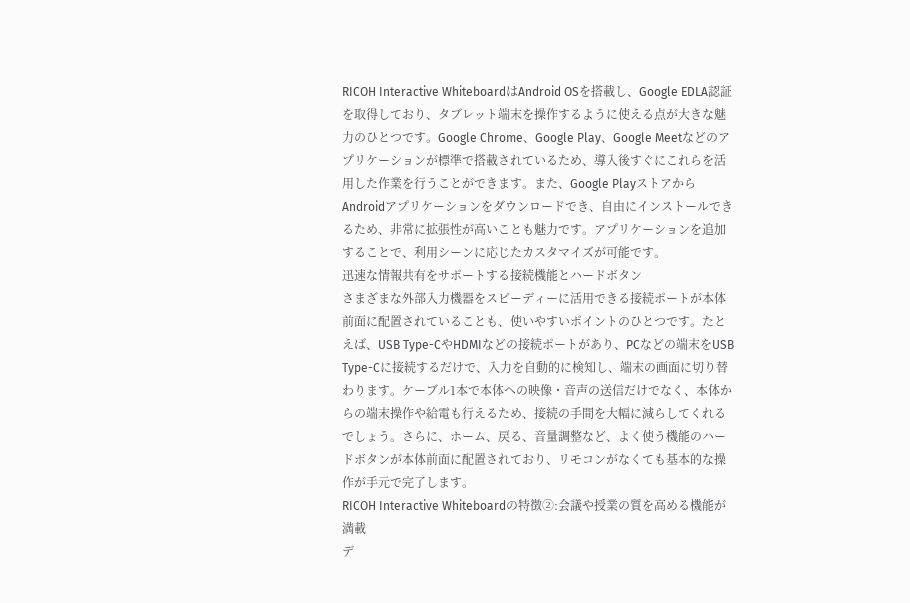RICOH Interactive WhiteboardはAndroid OSを搭載し、Google EDLA認証を取得しており、タブレット端末を操作するように使える点が大きな魅力のひとつです。Google Chrome、Google Play、Google Meetなどのアプリケーションが標準で搭載されているため、導入後すぐにこれらを活用した作業を行うことができます。また、Google PlayストアからAndroidアプリケーションをダウンロードでき、自由にインストールできるため、非常に拡張性が高いことも魅力です。アプリケーションを追加することで、利用シーンに応じたカスタマイズが可能です。
迅速な情報共有をサポートする接続機能とハードボタン
さまざまな外部入力機器をスピーディーに活用できる接続ポートが本体前面に配置されていることも、使いやすいポイントのひとつです。たとえば、USB Type-CやHDMIなどの接続ポートがあり、PCなどの端末をUSB Type-Cに接続するだけで、入力を自動的に検知し、端末の画面に切り替わります。ケーブル1本で本体への映像・音声の送信だけでなく、本体からの端末操作や給電も行えるため、接続の手間を大幅に減らしてくれるでしょう。さらに、ホーム、戻る、音量調整など、よく使う機能のハードボタンが本体前面に配置されており、リモコンがなくても基本的な操作が手元で完了します。
RICOH Interactive Whiteboardの特徴②:会議や授業の質を高める機能が満載
デ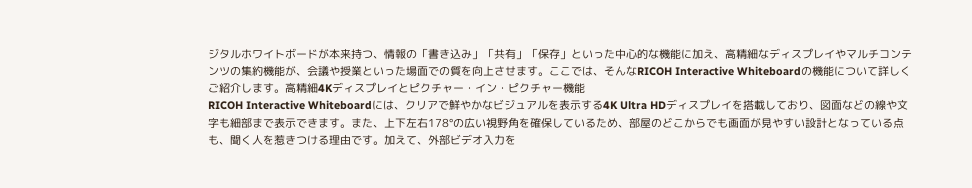ジタルホワイトボードが本来持つ、情報の「書き込み」「共有」「保存」といった中心的な機能に加え、高精細なディスプレイやマルチコンテンツの集約機能が、会議や授業といった場面での質を向上させます。ここでは、そんなRICOH Interactive Whiteboardの機能について詳しくご紹介します。高精細4Kディスプレイとピクチャー・イン・ピクチャー機能
RICOH Interactive Whiteboardには、クリアで鮮やかなビジュアルを表示する4K Ultra HDディスプレイを搭載しており、図面などの線や文字も細部まで表示できます。また、上下左右178°の広い視野角を確保しているため、部屋のどこからでも画面が見やすい設計となっている点も、聞く人を惹きつける理由です。加えて、外部ビデオ入力を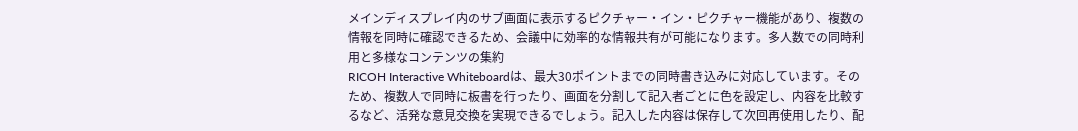メインディスプレイ内のサブ画面に表示するピクチャー・イン・ピクチャー機能があり、複数の情報を同時に確認できるため、会議中に効率的な情報共有が可能になります。多人数での同時利用と多様なコンテンツの集約
RICOH Interactive Whiteboardは、最大30ポイントまでの同時書き込みに対応しています。そのため、複数人で同時に板書を行ったり、画面を分割して記入者ごとに色を設定し、内容を比較するなど、活発な意見交換を実現できるでしょう。記入した内容は保存して次回再使用したり、配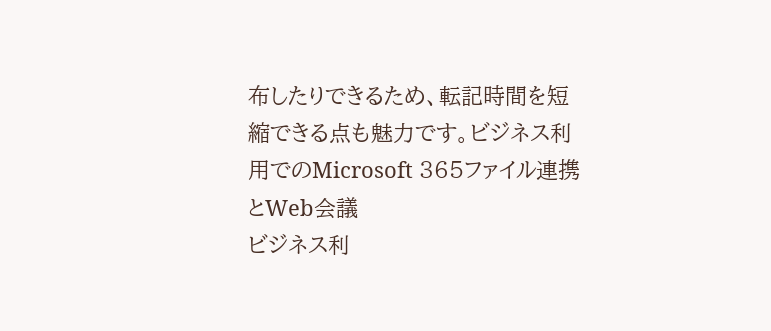布したりできるため、転記時間を短縮できる点も魅力です。ビジネス利用でのMicrosoft 365ファイル連携とWeb会議
ビジネス利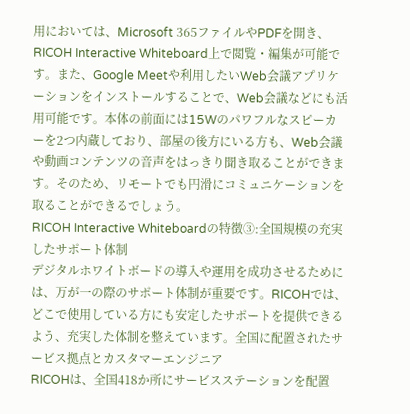用においては、Microsoft 365ファイルやPDFを開き、RICOH Interactive Whiteboard上で閲覧・編集が可能です。また、Google Meetや利用したいWeb会議アプリケーションをインストールすることで、Web会議などにも活用可能です。本体の前面には15Wのパワフルなスピーカーを2つ内蔵しており、部屋の後方にいる方も、Web会議や動画コンテンツの音声をはっきり聞き取ることができます。そのため、リモートでも円滑にコミュニケーションを取ることができるでしょう。
RICOH Interactive Whiteboardの特徴③:全国規模の充実したサポート体制
デジタルホワイトボードの導入や運用を成功させるためには、万が一の際のサポート体制が重要です。RICOHでは、どこで使用している方にも安定したサポートを提供できるよう、充実した体制を整えています。全国に配置されたサービス拠点とカスタマーエンジニア
RICOHは、全国418か所にサービスステーションを配置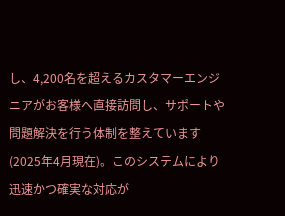し、4,200名を超えるカスタマーエンジニアがお客様へ直接訪問し、サポートや問題解決を行う体制を整えています(2025年4月現在)。このシステムにより迅速かつ確実な対応が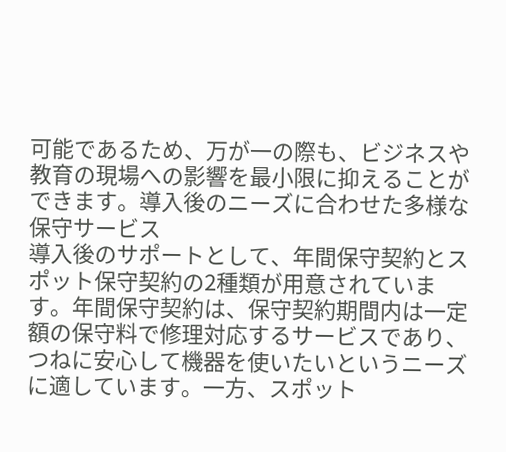可能であるため、万が一の際も、ビジネスや教育の現場への影響を最小限に抑えることができます。導入後のニーズに合わせた多様な保守サービス
導入後のサポートとして、年間保守契約とスポット保守契約の2種類が用意されています。年間保守契約は、保守契約期間内は一定額の保守料で修理対応するサービスであり、つねに安心して機器を使いたいというニーズに適しています。一方、スポット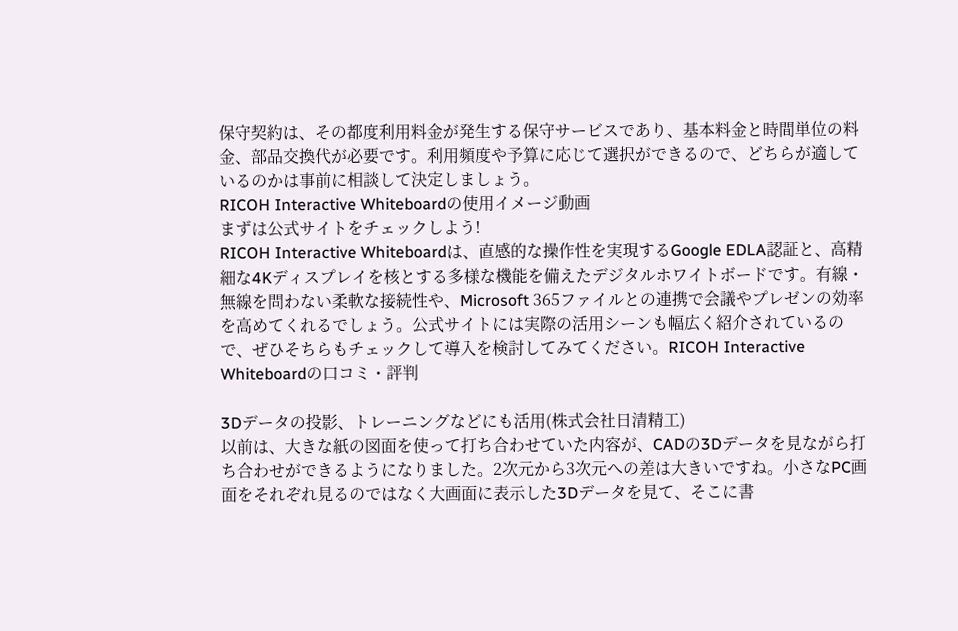保守契約は、その都度利用料金が発生する保守サービスであり、基本料金と時間単位の料金、部品交換代が必要です。利用頻度や予算に応じて選択ができるので、どちらが適しているのかは事前に相談して決定しましょう。
RICOH Interactive Whiteboardの使用イメージ動画
まずは公式サイトをチェックしよう!
RICOH Interactive Whiteboardは、直感的な操作性を実現するGoogle EDLA認証と、高精細な4Kディスプレイを核とする多様な機能を備えたデジタルホワイトボードです。有線・無線を問わない柔軟な接続性や、Microsoft 365ファイルとの連携で会議やプレゼンの効率を高めてくれるでしょう。公式サイトには実際の活用シーンも幅広く紹介されているので、ぜひそちらもチェックして導入を検討してみてください。RICOH Interactive Whiteboardの口コミ・評判

3Dデータの投影、トレーニングなどにも活用(株式会社日清精工)
以前は、大きな紙の図面を使って打ち合わせていた内容が、CADの3Dデータを見ながら打ち合わせができるようになりました。2次元から3次元への差は大きいですね。小さなPC画面をそれぞれ見るのではなく大画面に表示した3Dデータを見て、そこに書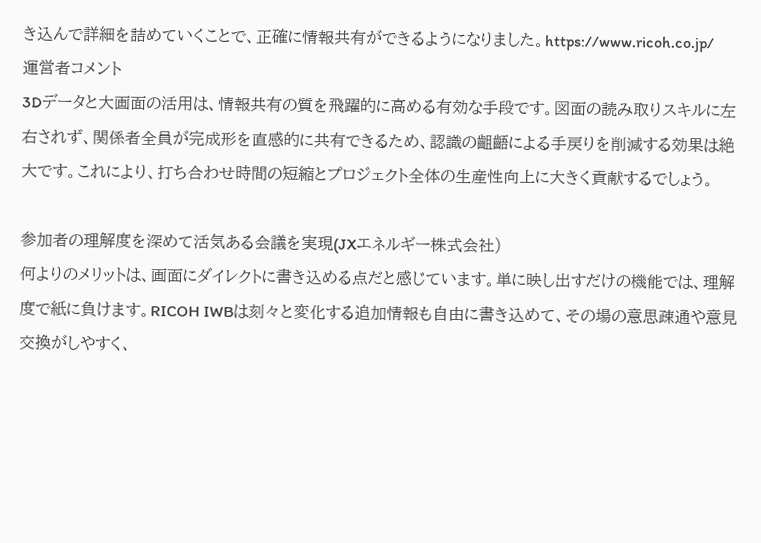き込んで詳細を詰めていくことで、正確に情報共有ができるようになりました。https://www.ricoh.co.jp/
運営者コメント
3Dデータと大画面の活用は、情報共有の質を飛躍的に高める有効な手段です。図面の読み取りスキルに左右されず、関係者全員が完成形を直感的に共有できるため、認識の齟齬による手戻りを削減する効果は絶大です。これにより、打ち合わせ時間の短縮とプロジェクト全体の生産性向上に大きく貢献するでしょう。

参加者の理解度を深めて活気ある会議を実現(JXエネルギー株式会社)
何よりのメリットは、画面にダイレクトに書き込める点だと感じています。単に映し出すだけの機能では、理解度で紙に負けます。RICOH IWBは刻々と変化する追加情報も自由に書き込めて、その場の意思疎通や意見交換がしやすく、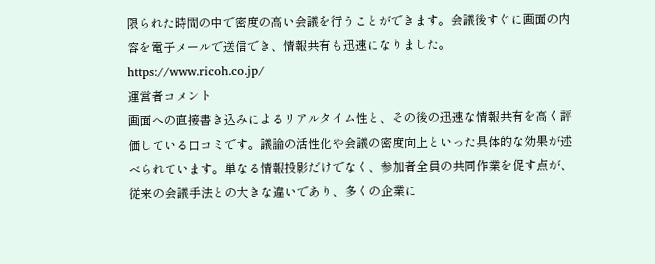限られた時間の中で密度の高い会議を行うことができます。会議後すぐに画面の内容を電子メールで送信でき、情報共有も迅速になりました。https://www.ricoh.co.jp/
運営者コメント
画面への直接書き込みによるリアルタイム性と、その後の迅速な情報共有を高く評価している口コミです。議論の活性化や会議の密度向上といった具体的な効果が述べられています。単なる情報投影だけでなく、参加者全員の共同作業を促す点が、従来の会議手法との大きな違いであり、多くの企業に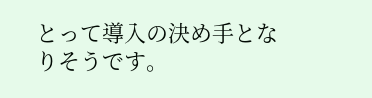とって導入の決め手となりそうです。